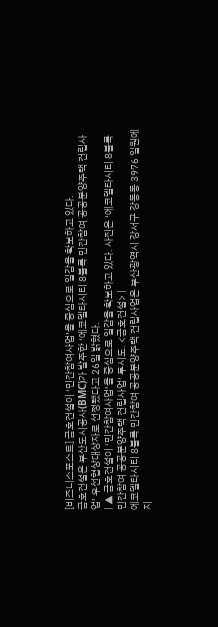[비즈니스포스트] 금호건설이 ‘민간참여사업’을 중심으로 일감을 확보하고 있다.
금호건설은 부산도시공사(BMC)가 발주한 ‘에코델타시티 8블록 민간참여 공공분양주택 건립사업’ 우선협상대상자로 선정됐다고 26일 밝혔다.
| ▲ 금호건설이 ‘민간참여사업’을 중심으로 일감을 확보하고 있다. 사진은 ‘에코델타시티 8블록 민간참여 공공분양주택 건립사업’ 투시도. <금호건설> |
에코델타시티 8블록 민간참여 공공분양주택 건립사업은 부산광역시 강서구 강동동 3976 일원에 지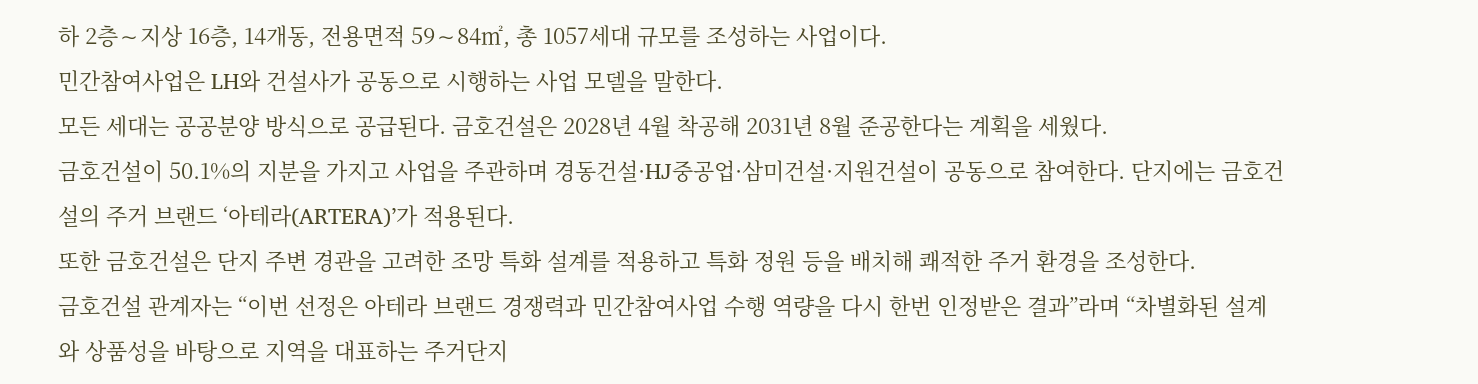하 2층∼지상 16층, 14개동, 전용면적 59∼84㎡, 총 1057세대 규모를 조성하는 사업이다.
민간참여사업은 LH와 건설사가 공동으로 시행하는 사업 모델을 말한다.
모든 세대는 공공분양 방식으로 공급된다. 금호건설은 2028년 4월 착공해 2031년 8월 준공한다는 계획을 세웠다.
금호건설이 50.1%의 지분을 가지고 사업을 주관하며 경동건설·HJ중공업·삼미건설·지원건설이 공동으로 참여한다. 단지에는 금호건설의 주거 브랜드 ‘아테라(ARTERA)’가 적용된다.
또한 금호건설은 단지 주변 경관을 고려한 조망 특화 설계를 적용하고 특화 정원 등을 배치해 쾌적한 주거 환경을 조성한다.
금호건설 관계자는 “이번 선정은 아테라 브랜드 경쟁력과 민간참여사업 수행 역량을 다시 한번 인정받은 결과”라며 “차별화된 설계와 상품성을 바탕으로 지역을 대표하는 주거단지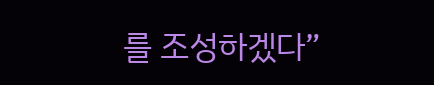를 조성하겠다”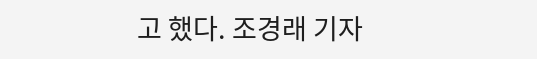고 했다. 조경래 기자